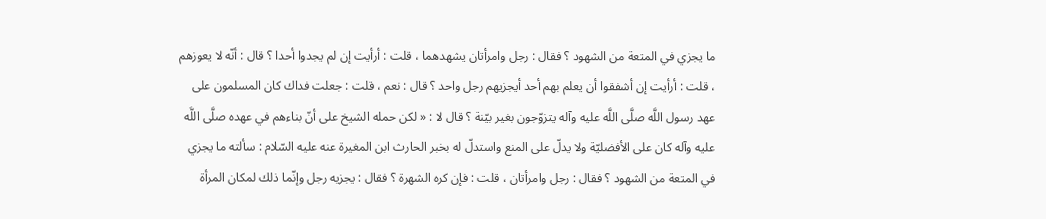ما يجزي في المتعة من الشهود ؟ فقال : رجل وامرأتان يشهدهما ، قلت : أرأيت إن لم يجدوا أحدا ؟ قال : أنّه لا يعوزهم ، قلت : أرأيت إن أشفقوا أن يعلم بهم أحد أيجزيهم رجل واحد ؟ قال : نعم ، قلت : جعلت فداك كان المسلمون على عهد رسول اللَّه صلَّى اللَّه عليه وآله يتزوّجون بغير بيّنة ؟ قال لا : « لكن حمله الشيخ على أنّ بناءهم في عهده صلَّى اللَّه عليه وآله كان على الأفضليّة ولا يدلّ على المنع واستدلّ له بخبر الحارث ابن المغيرة عنه عليه السّلام : سألته ما يجزي في المتعة من الشهود ؟ فقال : رجل وامرأتان ، قلت : فإن كره الشهرة ؟ فقال : يجزيه رجل وإنّما ذلك لمكان المرأة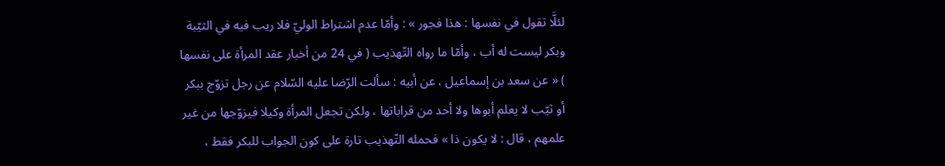لئلَّا تقول في نفسها : هذا فجور » : وأمّا عدم اشتراط الوليّ فلا ريب فيه في الثيّبة وبكر ليست له أب ، وأمّا ما رواه التّهذيب ( في 24 من أخبار عقد المرأة على نفسها ) « عن سعد بن إسماعيل ، عن أبيه : سألت الرّضا عليه السّلام عن رجل تزوّج ببكر أو ثيّب لا يعلم أبوها ولا أحد من قراباتها ، ولكن تجعل المرأة وكيلا فيزوّجها من غير علمهم ، قال : لا يكون ذا » فحمله التّهذيب تارة على كون الجواب للبكر فقط ،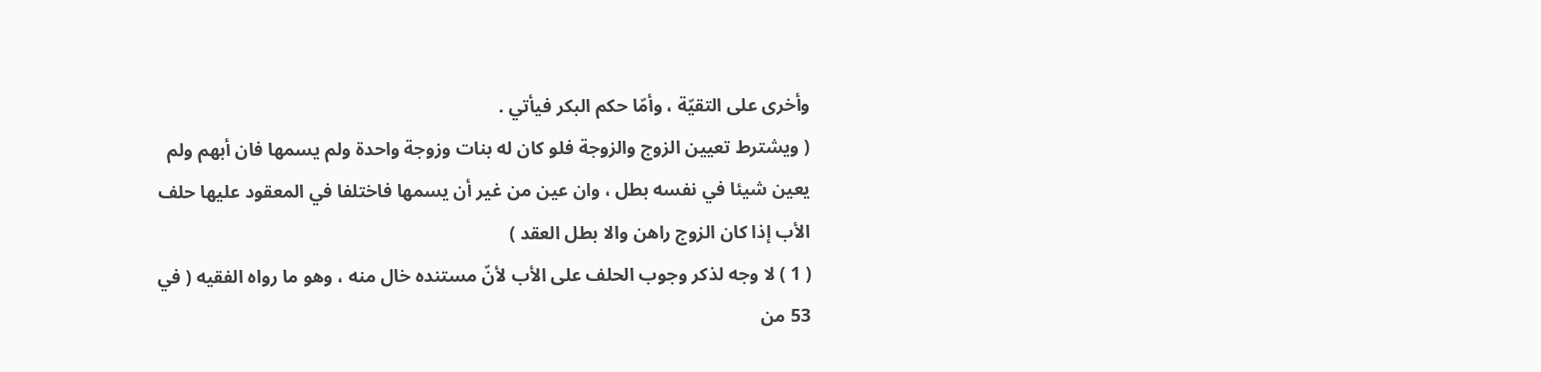وأخرى على التقيّة ، وأمّا حكم البكر فيأتي .
( ويشترط تعيين الزوج والزوجة فلو كان له بنات وزوجة واحدة ولم يسمها فان أبهم ولم يعين شيئا في نفسه بطل ، وان عين من غير أن يسمها فاختلفا في المعقود عليها حلف الأب إذا كان الزوج راهن والا بطل العقد )
( 1 ) لا وجه لذكر وجوب الحلف على الأب لأنّ مستنده خال منه ، وهو ما رواه الفقيه ( في 53 من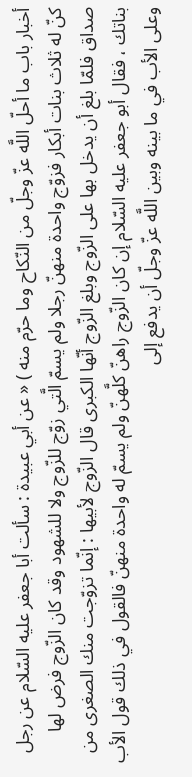أخبار باب ما أحلّ اللَّه عزّ وجلّ من النّكاح وما حرّم منه ) « عن أبي عبيدة : سألت أبا جعفر عليه السّلام عن رجل كنّ له ثلاث بنات أبكار فزوّج واحدة منهنّ رجلا ولم يسمّ الَّتي زوّج للزّوج ولا للشهود وقد كان الزّوج فرض لها صداق فلمّا بلغ أن يدخل بها على الزّوج وبلغ الزّوج أنّها الكبرى قال الزّوج لأبيها : إنّما تزوّجت منك الصغرى من بناتك ، فقال أبو جعفر عليه السّلام إن كان الزّوج راهنّ كلَّهنّ ولم يسمّ له واحدة منهنّ فالقول في ذلك قول الأب وعلى الأب في ما بينه وبين اللَّه عزّ وجلّ أن يدفع إلى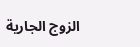الزوج الجارية